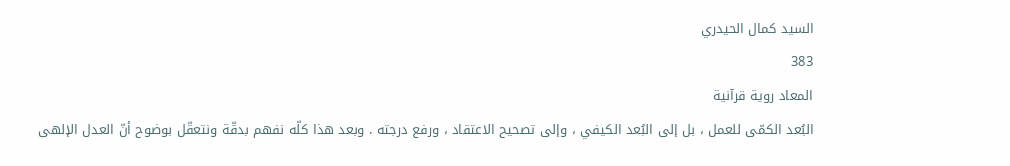السيد كمال الحيدري
383
المعاد روية قرآنية
البُعد الكمّى للعمل ، بل إلى البُعد الكيفي ، وإلى تصحيح الاعتقاد ، ورفع درجته . وبعد هذا كلّه نفهم بدقّة ونتعقّل بوضوح أنّ العدل الإلهى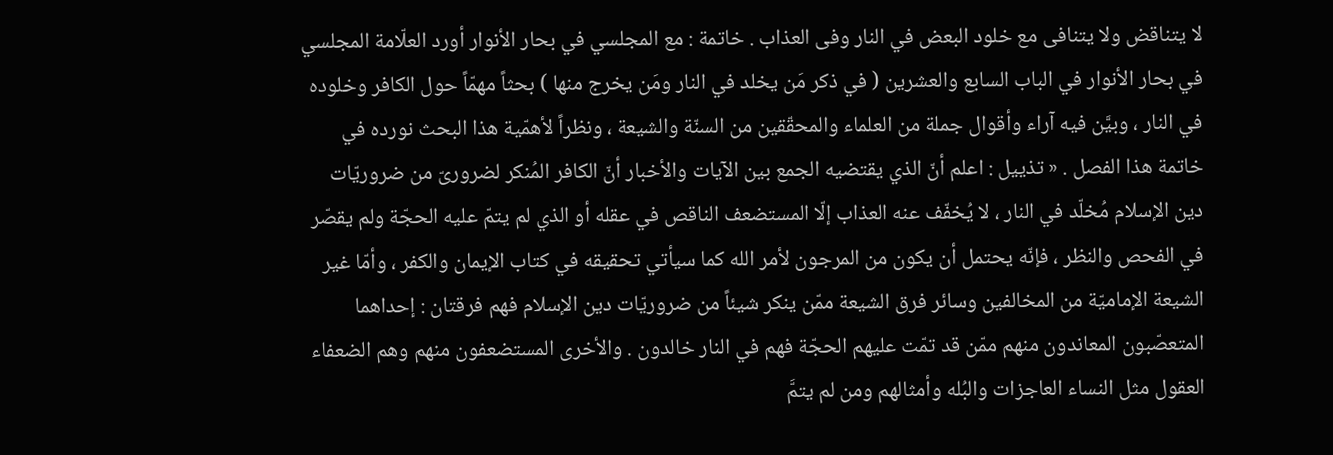لا يتناقض ولا يتنافى مع خلود البعض في النار وفى العذاب . خاتمة : مع المجلسي في بحار الأنوار أورد العلّامة المجلسي في بحار الأنوار في الباب السابع والعشرين ( في ذكر مَن يخلد في النار ومَن يخرج منها ) بحثاً مهمّاً حول الكافر وخلوده في النار ، وبيَّن فيه آراء وأقوال جملة من العلماء والمحقّقين من السنّة والشيعة ، ونظراً لأهمّية هذا البحث نورده في خاتمة هذا الفصل . « تذييل : اعلم أنّ الذي يقتضيه الجمع بين الآيات والأخبار أنّ الكافر المُنكر لضرورىّ من ضروريّات دين الإسلام مُخلّد في النار ، لا يُخفّف عنه العذاب إلّا المستضعف الناقص في عقله أو الذي لم يتمّ عليه الحجّة ولم يقصّر في الفحص والنظر ، فإنّه يحتمل أن يكون من المرجون لأمر الله كما سيأتي تحقيقه في كتاب الإيمان والكفر ، وأمّا غير الشيعة الإماميّة من المخالفين وسائر فرق الشيعة ممّن ينكر شيئاً من ضروريّات دين الإسلام فهم فرقتان : إحداهما المتعصّبون المعاندون منهم ممّن قد تمّت عليهم الحجّة فهم في النار خالدون . والأخرى المستضعفون منهم وهم الضعفاء العقول مثل النساء العاجزات والبُله وأمثالهم ومن لم يتمَّ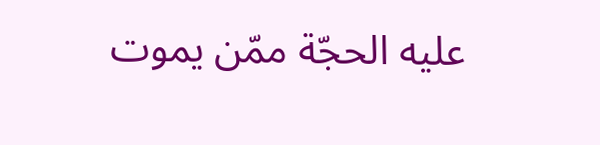عليه الحجّة ممّن يموت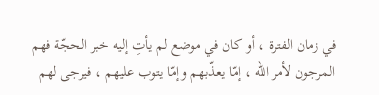في زمان الفترة ، أو كان في موضع لم يأتِ إليه خبر الحجّة فهم المرجون لأمر الله ، إمّا يعذّبهم وإمّا يتوب عليهم ، فيرجى لهم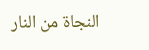النجاة من النار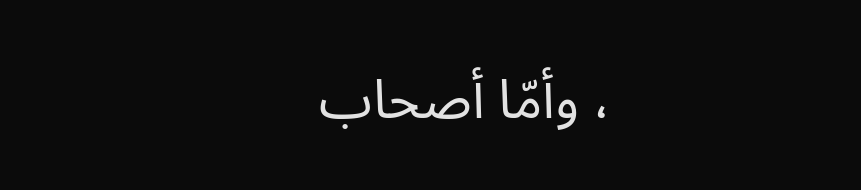، وأمّا أصحاب